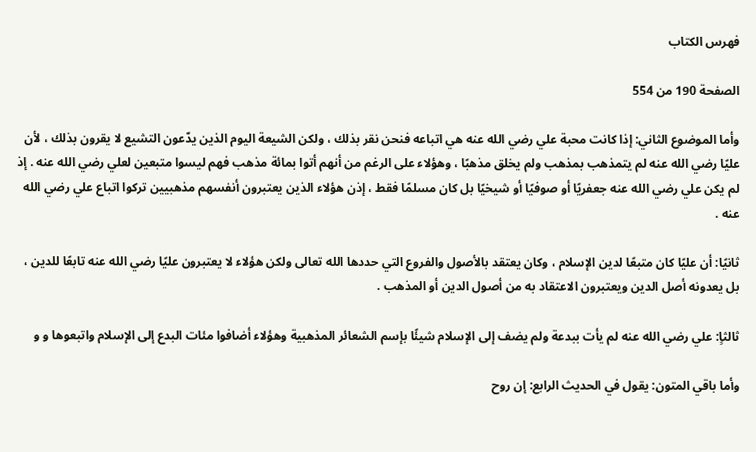فهرس الكتاب

الصفحة 190 من 554

وأما الموضوع الثاني: إذا كانت محبة علي رضي الله عنه هي اتباعه فنحن نقر بذلك ، ولكن الشيعة اليوم الذين يدّعون التشيع لا يقرون بذلك ، لأن عليًا رضي الله عنه لم يتمذهب بمذهب ولم يخلق مذهبًا ، وهؤلاء على الرغم من أنهم أتوا بمائة مذهب فهم ليسوا متبعين لعلي رضي الله عنه . إذ لم يكن علي رضي الله عنه جعفريًا أو صوفيًا أو شيخيًا بل كان مسلمًا فقط ، إذن هؤلاء الذين يعتبرون أنفسهم مذهبيين تركوا اتباع علي رضي الله عنه .

ثانيًا: أن عليًا كان متبعًا لدين الإسلام ، وكان يعتقد بالأصول والفروع التي حددها الله تعالى ولكن هؤلاء لا يعتبرون عليًا رضي الله عنه تابعًا للدين ، بل يعدونه أصل الدين ويعتبرون الاعتقاد به من أصول الدين أو المذهب .

ثالثاٍ: علي رضي الله عنه لم يأت ببدعة ولم يضف إلى الإسلام شيئًا بإسم الشعائر المذهبية وهؤلاء أضافوا مئات البدع إلى الإسلام واتبعوها و و

وأما باقي المتون: يقول في الحديث الرابع: إن روح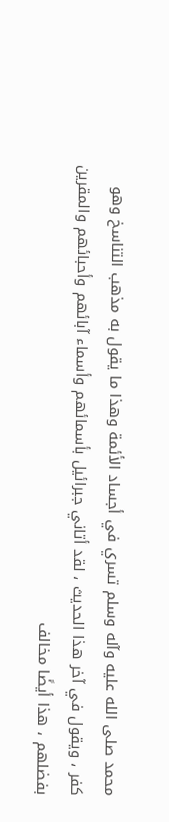محمد صلى الله عليه وآله وسلم تسري في أجساد الأئمة وهذا ما يقول به مذهب التناسخ وهو كفر ، ويقول في آخر هذا الحديث ، لقد أتاني جبرائيل بأسمائهم وأسماء آبائهم وأحبائهم والمقرين بفضلهم ، هذا أيضًا مخالف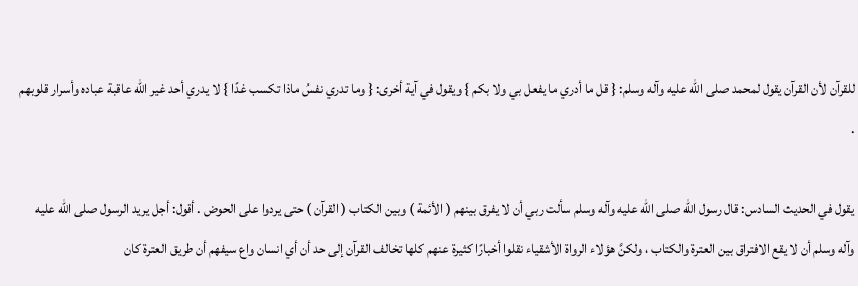للقرآن لأن القرآن يقول لمحمد صلى الله عليه وآله وسلم: { قل ما أدري ما يفعل بي ولا بكم } ويقول في آية أخرى: { وما تدري نفسُ ماذا تكسب غدًا } لا يدري أحد غير الله عاقبة عباده وأسرار قلوبهم .

يقول في الحديث السادس: قال رسول الله صلى الله عليه وآله وسلم سألت ربي أن لا يفرق بينهم ( الأئمة ) وبين الكتاب ( القرآن ) حتى يردوا على الحوض . أقول: أجل يريد الرسول صلى الله عليه وآله وسلم أن لا يقع الافتراق بين العترة والكتاب ، ولكنَّ هؤلاء الرواة الأشقياء نقلوا أخبارًا كثيرة عنهم كلها تخالف القرآن إلى حد أن أي انسان واع سيفهم أن طريق العترة كان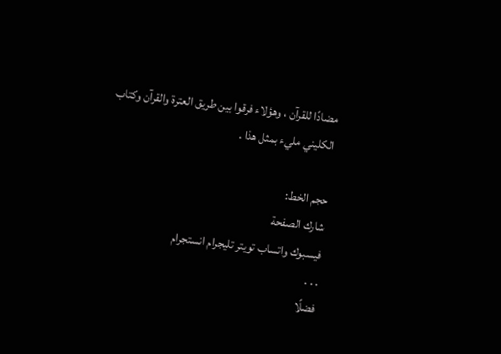مضادًا للقرآن ، وهؤلاء فرقوا بين طريق العترة والقرآن وكتاب الكليني مليء بمثل هذا .

حجم الخط:
شارك الصفحة
فيسبوك واتساب تويتر تليجرام انستجرام
. . .
فضلًا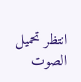انتظر تحميل الصوت